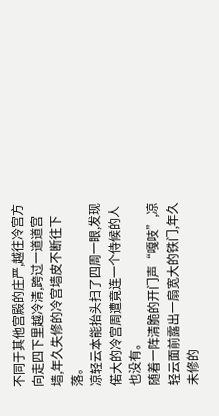不同于其他宫殿的庄严,越往冷宫方向走四下里越冷清,跨过一道道宫墙,年久失修的冷宫墙皮不断往下落。
凉轻云本能抬头扫了四周一眼,发现偌大的冷宫周遭竟连一个侍候的人也没有。
随着一阵清脆的开门声“嘎吱”,凉轻云面前露出一扇宽大的铁门,年久未修的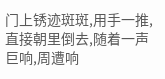门上锈迹斑斑,用手一推,直接朝里倒去,随着一声巨响,周遭响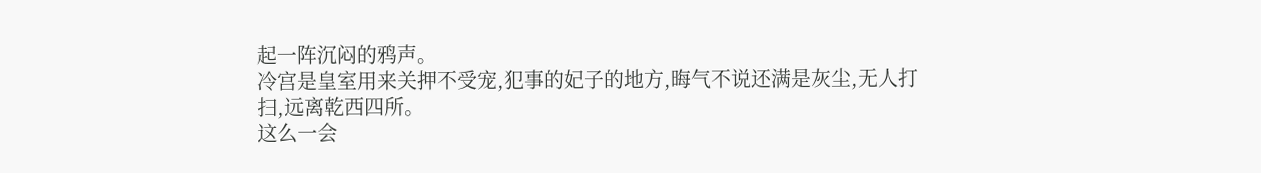起一阵沉闷的鸦声。
冷宫是皇室用来关押不受宠,犯事的妃子的地方,晦气不说还满是灰尘,无人打扫,远离乾西四所。
这么一会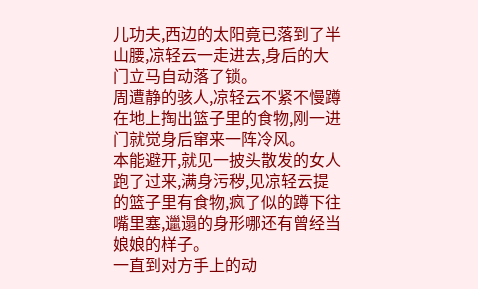儿功夫,西边的太阳竟已落到了半山腰,凉轻云一走进去,身后的大门立马自动落了锁。
周遭静的骇人,凉轻云不紧不慢蹲在地上掏出篮子里的食物,刚一进门就觉身后窜来一阵冷风。
本能避开,就见一披头散发的女人跑了过来,满身污秽,见凉轻云提的篮子里有食物,疯了似的蹲下往嘴里塞,邋遢的身形哪还有曾经当娘娘的样子。
一直到对方手上的动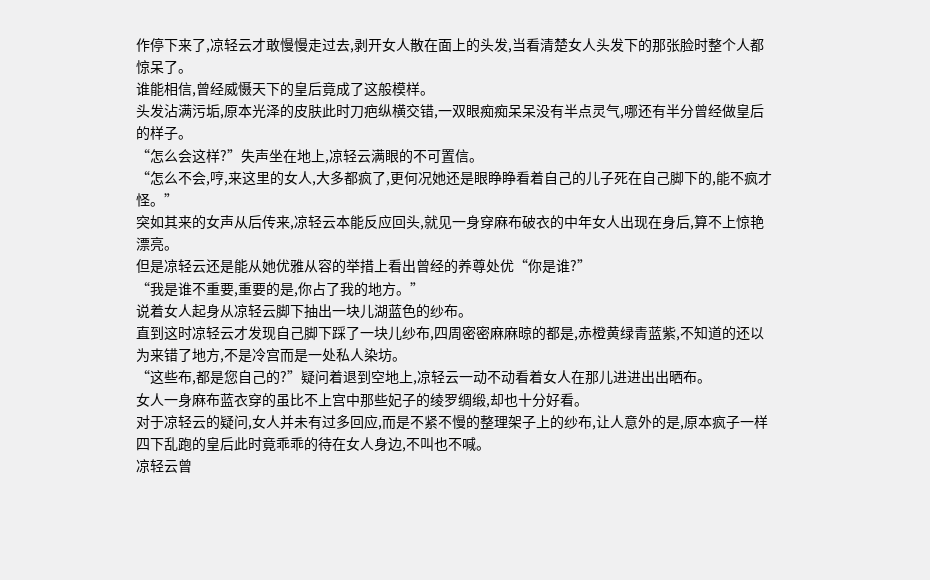作停下来了,凉轻云才敢慢慢走过去,剥开女人散在面上的头发,当看清楚女人头发下的那张脸时整个人都惊呆了。
谁能相信,曾经威慑天下的皇后竟成了这般模样。
头发沾满污垢,原本光泽的皮肤此时刀疤纵横交错,一双眼痴痴呆呆没有半点灵气,哪还有半分曾经做皇后的样子。
“怎么会这样?”失声坐在地上,凉轻云满眼的不可置信。
“怎么不会,哼,来这里的女人,大多都疯了,更何况她还是眼睁睁看着自己的儿子死在自己脚下的,能不疯才怪。”
突如其来的女声从后传来,凉轻云本能反应回头,就见一身穿麻布破衣的中年女人出现在身后,算不上惊艳漂亮。
但是凉轻云还是能从她优雅从容的举措上看出曾经的养尊处优“你是谁?”
“我是谁不重要,重要的是,你占了我的地方。”
说着女人起身从凉轻云脚下抽出一块儿湖蓝色的纱布。
直到这时凉轻云才发现自己脚下踩了一块儿纱布,四周密密麻麻晾的都是,赤橙黄绿青蓝紫,不知道的还以为来错了地方,不是冷宫而是一处私人染坊。
“这些布,都是您自己的?”疑问着退到空地上,凉轻云一动不动看着女人在那儿进进出出晒布。
女人一身麻布蓝衣穿的虽比不上宫中那些妃子的绫罗绸缎,却也十分好看。
对于凉轻云的疑问,女人并未有过多回应,而是不紧不慢的整理架子上的纱布,让人意外的是,原本疯子一样四下乱跑的皇后此时竟乖乖的待在女人身边,不叫也不喊。
凉轻云曾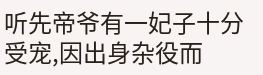听先帝爷有一妃子十分受宠,因出身杂役而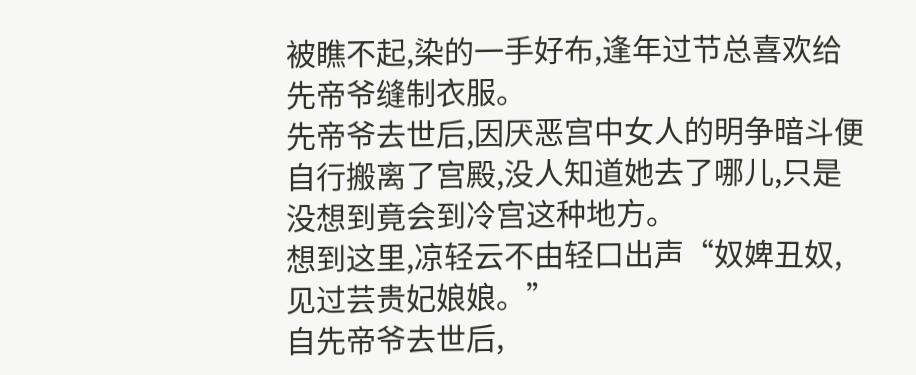被瞧不起,染的一手好布,逢年过节总喜欢给先帝爷缝制衣服。
先帝爷去世后,因厌恶宫中女人的明争暗斗便自行搬离了宫殿,没人知道她去了哪儿,只是没想到竟会到冷宫这种地方。
想到这里,凉轻云不由轻口出声“奴婢丑奴,见过芸贵妃娘娘。”
自先帝爷去世后,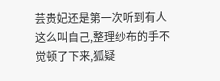芸贵妃还是第一次听到有人这么叫自己,整理纱布的手不觉顿了下来,狐疑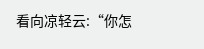看向凉轻云:“你怎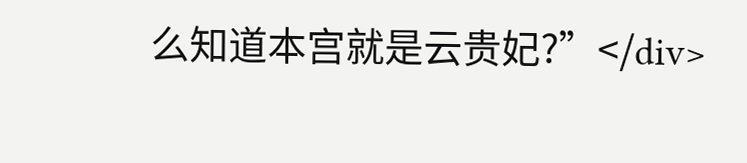么知道本宫就是云贵妃?”</div>